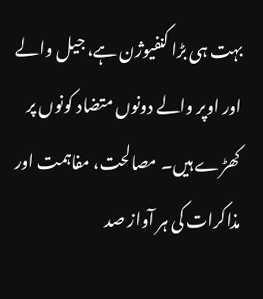بہت ہی بڑا کنفیوژن ہے، جیل والے اور اوپر والے دونوں متضاد کونوں پر کھڑے ہیں۔ مصالحت، مفاہمت اور مذاکرات کی ہر آواز صد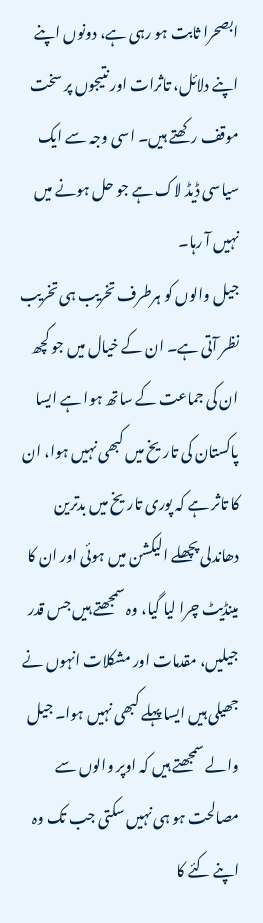ابصحرا ثابت ہو رہی ہے، دونوں اپنے اپنے دلائل، تاثرات اور نتیجوں پر سخت موقف رکھتے ہیں۔ اسی وجہ سے ایک سیاسی ڈیڈ لاک ہے جو حل ہونے میں نہیں آ رہا۔
جیل والوں کو ہرطرف تخریب ہی تخریب نظر آتی ہے۔ ان کے خیال میں جو کچھ ان کی جماعت کے ساتھ ہوا ہے ایسا پاکستان کی تاریخ میں کبھی نہیں ہوا، ان کا تاثر ہے کہ پوری تاریخ میں بدترین دھاندلی پچھلے الیکشن میں ہوئی اور ان کا مینڈیٹ چرا لیا گیا، وہ سمجھتے ہیں جس قدر جیلیں، مقدمات اور مشکلات انہوں نے جھیلی ہیں ایسا پہلے کبھی نہیں ہوا۔ جیل والے سمجھتے ہیں کہ اوپر والوں سے مصالحت ہو ہی نہیں سکتی جب تک وہ اپنے کئے کا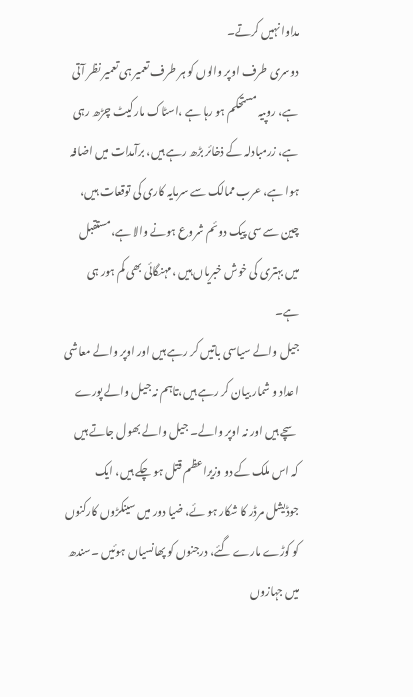مداوا نہیں کرتے۔
دوسری طرف اوپر والوں کو ہر طرف تعمیر ہی تعمیر نظر آتی ہے، روپیہ مستحکم ہو رہا ہے ،اسٹاک مارکیٹ چڑھ رہی ہے، زرمبادلہ کے ذخائر بڑھ رہے ہیں، برآمدات میں اضافہ ہوا ہے، عرب ممالک سے سرمایہ کاری کی توقعات ہیں، چین سے سی پیک دوئم شروع ہونے والا ہے،مستقبل میں بہتری کی خوش خبریاں ہیں ،مہنگائی بھی کم ہور ہی ہے۔
جیل والے سیاسی باتیں کر رہے ہیں اور اوپر والے معاشی اعداد و شمار بیان کر رہے ہیں،تاہم نہ جیل والے پورے سچے ہیں اور نہ اوپر والے۔ جیل والے بھول جاتے ہیں کہ اس ملک کے دو وزیراعظم قتل ہو چکے ہیں، ایک جوڈیشل مرڈر کا شکار ہو ئے، ضیا دور میں سینکڑوں کارکنوں کو کوڑے مارے گئے، درجنوں کو پھانسیاں ہوئیں ۔سندھ میں جہازوں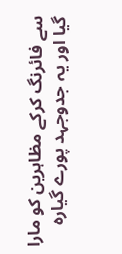سے فائرنگ کرکے مظاہرین کو مارا گیا اور یہ جدوجہد پورے گیارہ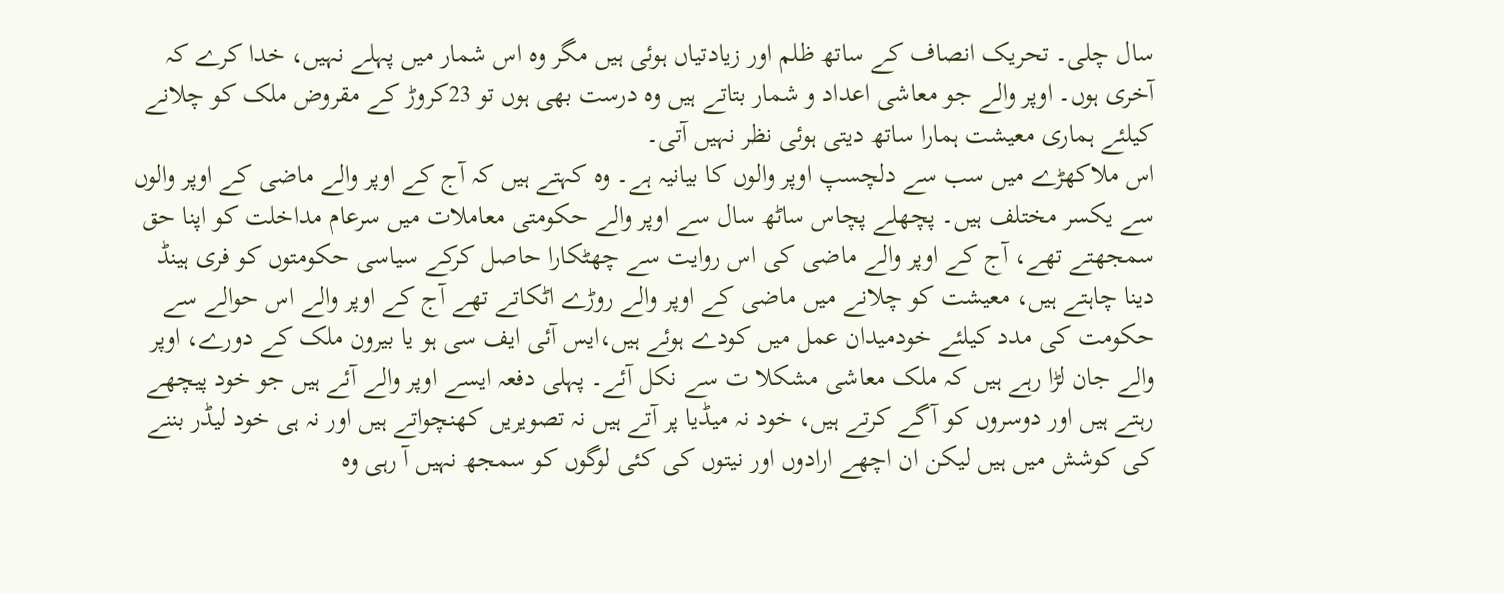سال چلی۔ تحریک انصاف کے ساتھ ظلم اور زیادتیاں ہوئی ہیں مگر وہ اس شمار میں پہلے نہیں، خدا کرے کہ آخری ہوں۔ اوپر والے جو معاشی اعداد و شمار بتاتے ہیں وہ درست بھی ہوں تو 23کروڑ کے مقروض ملک کو چلانے کیلئے ہماری معیشت ہمارا ساتھ دیتی ہوئی نظر نہیں آتی۔
اس ملاکھڑے میں سب سے دلچسپ اوپر والوں کا بیانیہ ہے۔ وہ کہتے ہیں کہ آج کے اوپر والے ماضی کے اوپر والوں سے یکسر مختلف ہیں۔ پچھلے پچاس ساٹھ سال سے اوپر والے حکومتی معاملات میں سرعام مداخلت کو اپنا حق سمجھتے تھے، آج کے اوپر والے ماضی کی اس روایت سے چھٹکارا حاصل کرکے سیاسی حکومتوں کو فری ہینڈ دینا چاہتے ہیں، معیشت کو چلانے میں ماضی کے اوپر والے روڑے اٹکاتے تھے آج کے اوپر والے اس حوالے سے حکومت کی مدد کیلئے خودمیدان عمل میں کودے ہوئے ہیں،ایس آئی ایف سی ہو یا بیرون ملک کے دورے، اوپر والے جان لڑا رہے ہیں کہ ملک معاشی مشکلا ت سے نکل آئے۔ پہلی دفعہ ایسے اوپر والے آئے ہیں جو خود پیچھے رہتے ہیں اور دوسروں کو آگے کرتے ہیں، خود نہ میڈیا پر آتے ہیں نہ تصویریں کھنچواتے ہیں اور نہ ہی خود لیڈر بننے کی کوشش میں ہیں لیکن ان اچھے ارادوں اور نیتوں کی کئی لوگوں کو سمجھ نہیں آ رہی وہ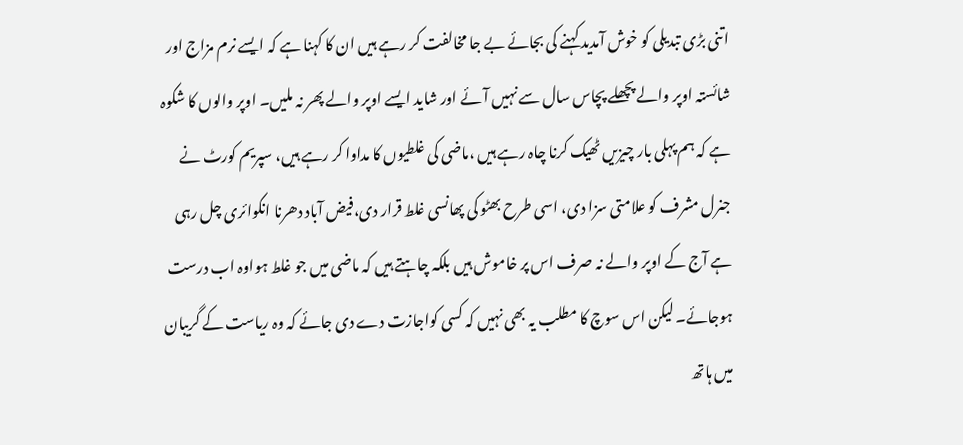اتنی بڑی تبدیلی کو خوش آمدید کہنے کی بجائے بے جا مخالفت کر رہے ہیں ان کا کہنا ہے کہ ایسے نرم مزاج اور شائستہ اوپر والے پچھلے پچاس سال سے نہیں آئے اور شاید ایسے اوپر والے پھر نہ ملیں۔ اوپر والوں کا شکوہ ہے کہ ہم پہلی بار چیزیں ٹھیک کرنا چاہ رہے ہیں ،ماضی کی غلطیوں کا مداوا کر رہے ہیں، سپریم کورٹ نے جنرل مشرف کو علامتی سزا دی، اسی طرح بھٹو کی پھانسی غلط قرار دی،فیض آباد دھرنا انکوائری چل رہی ہے آج کے اوپر والے نہ صرف اس پر خاموش ہیں بلکہ چاہتے ہیں کہ ماضی میں جو غلط ہواوہ اب درست ہوجائے۔ لیکن اس سوچ کا مطلب یہ بھی نہیں کہ کسی کواجازت دے دی جائے کہ وہ ریاست کے گریبان میں ہاتھ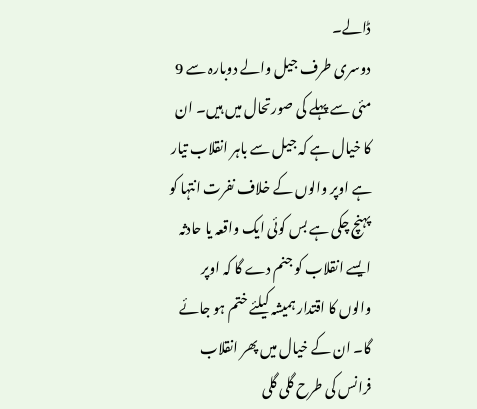ڈالے۔
دوسری طرف جیل والے دوبارہ سے 9 مئی سے پہلے کی صورتحال میں ہیں۔ ان کا خیال ہے کہ جیل سے باہر انقلاب تیار ہے اوپر والوں کے خلاف نفرت انتہا کو پہنچ چکی ہے بس کوئی ایک واقعہ یا حادثہ ایسے انقلاب کو جنم دے گا کہ اوپر والوں کا اقتدار ہمیشہ کیلئے ختم ہو جائے گا۔ ان کے خیال میں پھر انقلاب فرانس کی طرح گلی گلی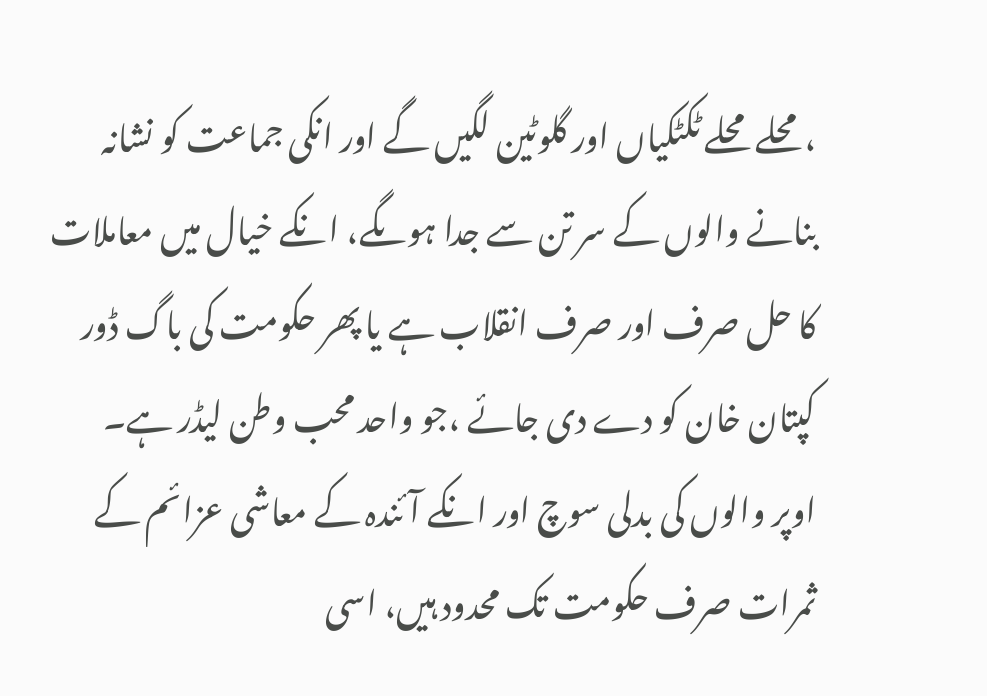،محلے محلے ٹکٹکیاں اور گلوٹین لگیں گے اور انکی جماعت کو نشانہ بنانے والوں کے سر تن سے جدا ہوںگے، انکے خیال میں معاملات کا حل صرف اور صرف انقلاب ہے یا پھر حکومت کی باگ ڈور کپتان خان کو دے دی جائے ،جو واحد محب وطن لیڈر ہے۔
اوپر والوں کی بدلی سوچ اور انکے آئندہ کے معاشی عزائم کے ثمرات صرف حکومت تک محدود ہیں، اسی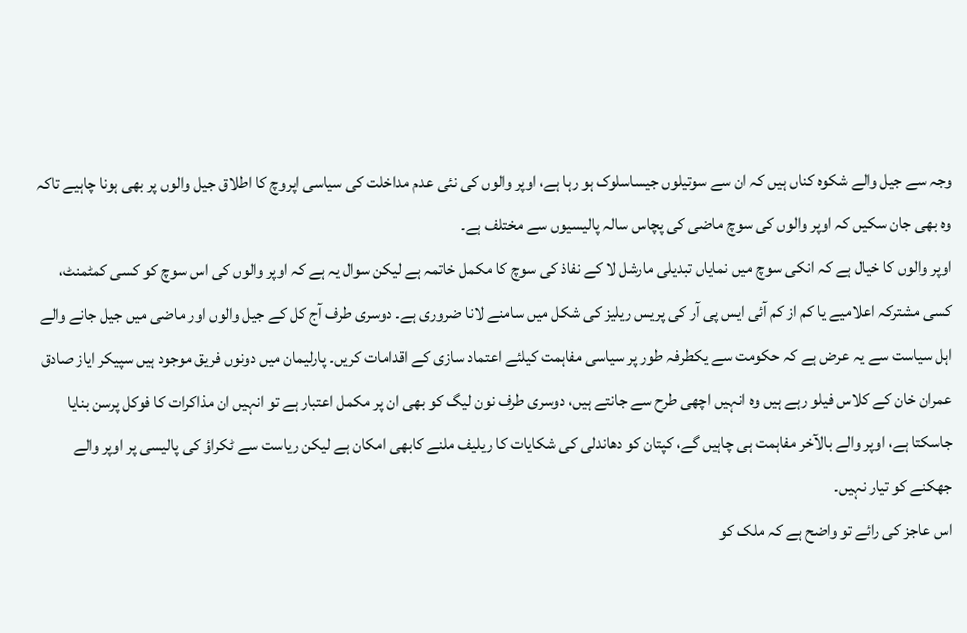وجہ سے جیل والے شکوہ کناں ہیں کہ ان سے سوتیلوں جیساسلوک ہو رہا ہے، اوپر والوں کی نئی عدم مداخلت کی سیاسی اپروچ کا اطلاق جیل والوں پر بھی ہونا چاہیے تاکہ وہ بھی جان سکیں کہ اوپر والوں کی سوچ ماضی کی پچاس سالہ پالیسیوں سے مختلف ہے۔
اوپر والوں کا خیال ہے کہ انکی سوچ میں نمایاں تبدیلی مارشل لا کے نفاذ کی سوچ کا مکمل خاتمہ ہے لیکن سوال یہ ہے کہ اوپر والوں کی اس سوچ کو کسی کمٹمنٹ، کسی مشترکہ اعلامیے یا کم از کم آئی ایس پی آر کی پریس ریلیز کی شکل میں سامنے لانا ضروری ہے۔ دوسری طرف آج کل کے جیل والوں اور ماضی میں جیل جانے والے اہل سیاست سے یہ عرض ہے کہ حکومت سے یکطرفہ طور پر سیاسی مفاہمت کیلئے اعتماد سازی کے اقدامات کریں۔ پارلیمان میں دونوں فریق موجود ہیں سپیکر ایاز صادق عمران خان کے کلاس فیلو رہے ہیں وہ انہیں اچھی طرح سے جانتے ہیں، دوسری طرف نون لیگ کو بھی ان پر مکمل اعتبار ہے تو انہیں ان مذاکرات کا فوکل پرسن بنایا جاسکتا ہے، اوپر والے بالآخر مفاہمت ہی چاہیں گے، کپتان کو دھاندلی کی شکایات کا ریلیف ملنے کابھی امکان ہے لیکن ریاست سے ٹکراؤ کی پالیسی پر اوپر والے جھکنے کو تیار نہیں۔
اس عاجز کی رائے تو واضح ہے کہ ملک کو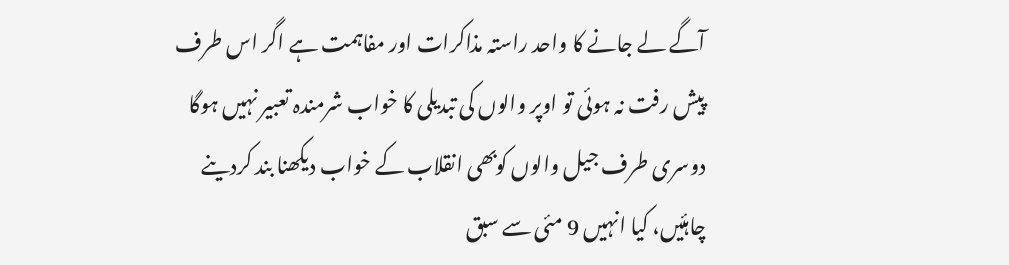آگے لے جانے کا واحد راستہ مذاکرات اور مفاہمت ہے اگر اس طرف پیش رفت نہ ہوئی تو اوپر والوں کی تبدیلی کا خواب شرمندہ تعبیر نہیں ہوگا دوسری طرف جیل والوں کوبھی انقلاب کے خواب دیکھنا بند کردینے چاہئیں، کیا انہیں 9 مئی سے سبق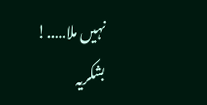نہیں ملا…..!
بشکریہ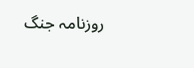روزنامہ جنگ